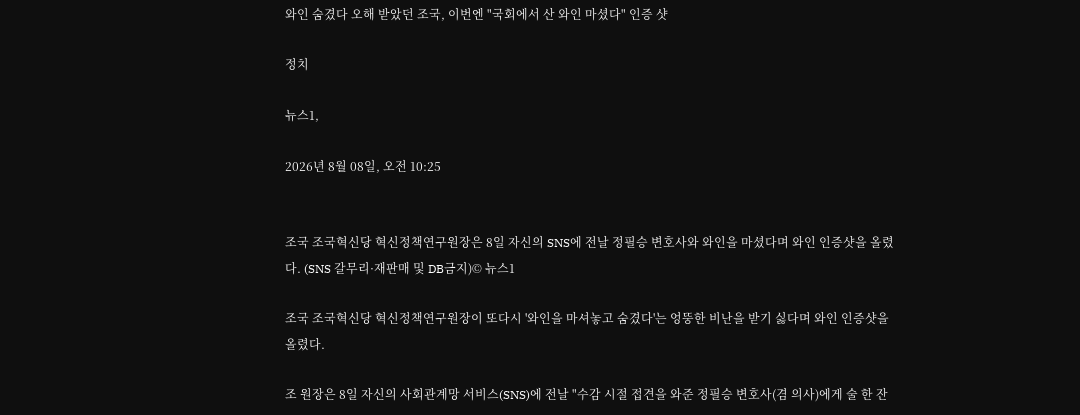와인 숨겼다 오해 받았던 조국, 이번엔 "국회에서 산 와인 마셨다" 인증 샷

정치

뉴스1,

2026년 8월 08일, 오전 10:25


조국 조국혁신당 혁신정책연구원장은 8일 자신의 SNS에 전날 정필승 변호사와 와인을 마셨다며 와인 인증샷을 올렸다. (SNS 갈무리·재판매 및 DB금지)© 뉴스1

조국 조국혁신당 혁신정책연구원장이 또다시 '와인을 마셔놓고 숨겼다'는 엉뚱한 비난을 받기 싫다며 와인 인증샷을 올렸다.

조 원장은 8일 자신의 사회관계망 서비스(SNS)에 전날 "수감 시절 접견을 와준 정필승 변호사(겸 의사)에게 술 한 잔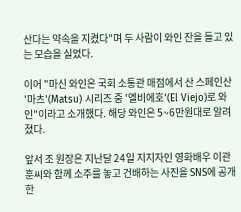산다는 약속을 지켰다"며 두 사람이 와인 잔을 들고 있는 모습을 실었다.

이어 "마신 와인은 국회 소통관 매점에서 산 스페인산 '마츠'(Matsu) 시리즈 중 '엘비에호'(El Viejo)로 와인"이라고 소개했다. 해당 와인은 5~6만원대로 알려졌다.

앞서 조 원장은 지난달 24일 지지자인 영화배우 이관훈씨와 함께 소주를 놓고 건배하는 사진을 SNS에 공개한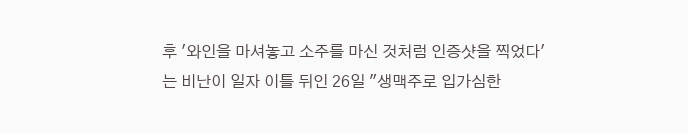후 '와인을 마셔놓고 소주를 마신 것처럼 인증샷을 찍었다'는 비난이 일자 이틀 뒤인 26일 "생맥주로 입가심한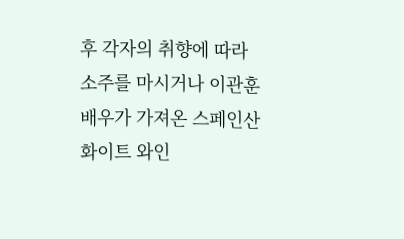후 각자의 취향에 따라 소주를 마시거나 이관훈 배우가 가져온 스페인산 화이트 와인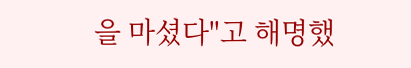을 마셨다"고 해명했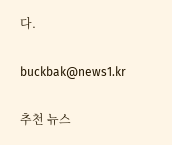다.

buckbak@news1.kr

추천 뉴스